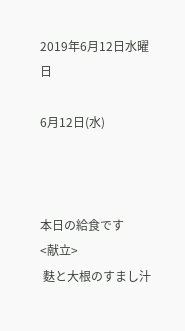2019年6月12日水曜日

6月12日(水)



本日の給食です
<献立>
 麩と大根のすまし汁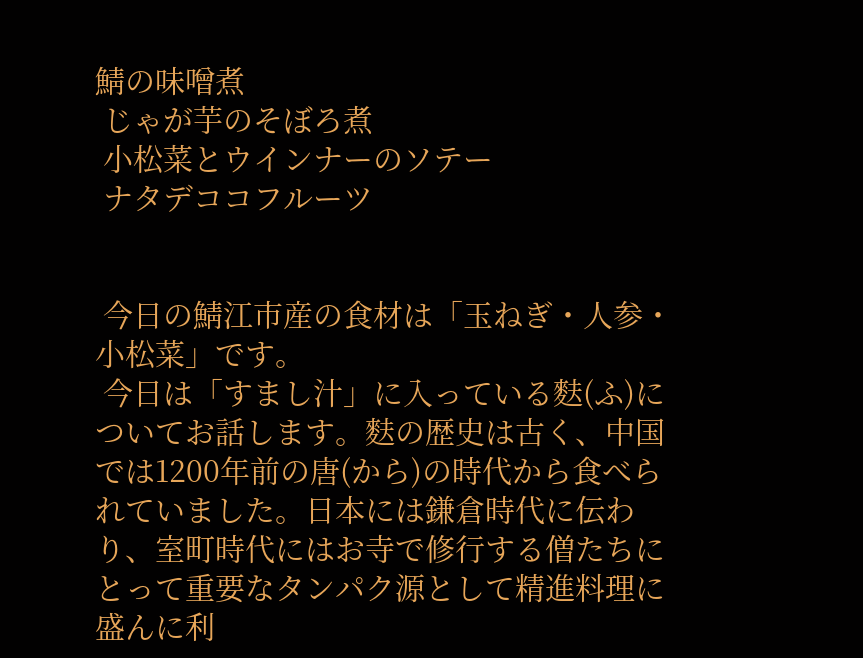鯖の味噌煮
 じゃが芋のそぼろ煮
 小松菜とウインナーのソテー
 ナタデココフルーツ


 今日の鯖江市産の食材は「玉ねぎ・人参・小松菜」です。
 今日は「すまし汁」に入っている麩(ふ)についてお話します。麩の歴史は古く、中国では1200年前の唐(から)の時代から食べられていました。日本には鎌倉時代に伝わり、室町時代にはお寺で修行する僧たちにとって重要なタンパク源として精進料理に盛んに利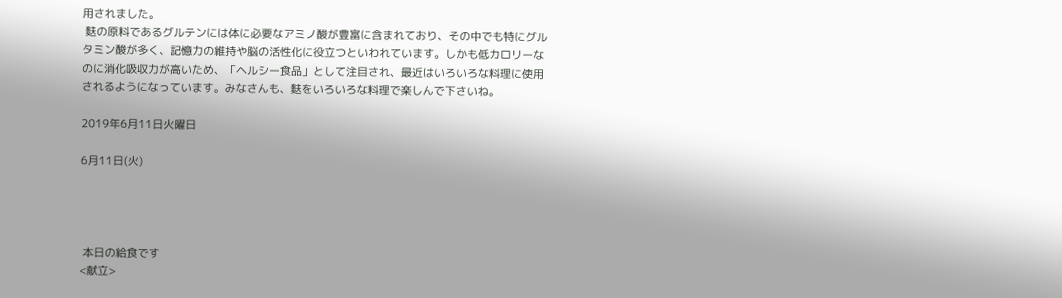用されました。
 麩の原料であるグルテンには体に必要なアミノ酸が豊富に含まれており、その中でも特にグルタミン酸が多く、記憶力の維持や脳の活性化に役立つといわれています。しかも低カロリーなのに消化吸収力が高いため、「ヘルシー食品」として注目され、最近はいろいろな料理に使用されるようになっています。みなさんも、麩をいろいろな料理で楽しんで下さいね。

2019年6月11日火曜日

6月11日(火)




 本日の給食です
<献立>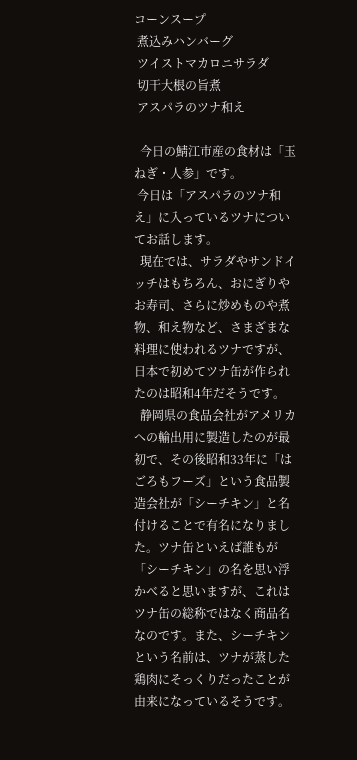コーンスープ
 煮込みハンバーグ
 ツイストマカロニサラダ
 切干大根の旨煮
 アスパラのツナ和え

  今日の鯖江市産の食材は「玉ねぎ・人参」です。
 今日は「アスパラのツナ和え」に入っているツナについてお話します。
  現在では、サラダやサンドイッチはもちろん、おにぎりやお寿司、さらに炒めものや煮物、和え物など、さまざまな料理に使われるツナですが、日本で初めてツナ缶が作られたのは昭和4年だそうです。
  静岡県の食品会社がアメリカへの輸出用に製造したのが最初で、その後昭和33年に「はごろもフーズ」という食品製造会社が「シーチキン」と名付けることで有名になりました。ツナ缶といえば誰もが「シーチキン」の名を思い浮かべると思いますが、これはツナ缶の総称ではなく商品名なのです。また、シーチキンという名前は、ツナが蒸した鶏肉にそっくりだったことが由来になっているそうです。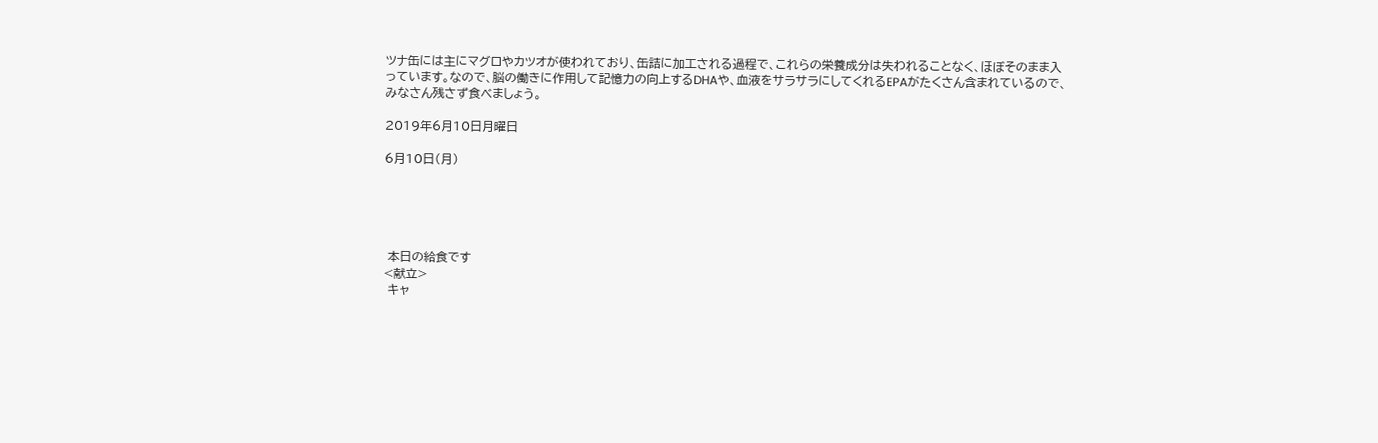ツナ缶には主にマグロやカツオが使われており、缶詰に加工される過程で、これらの栄養成分は失われることなく、ほぼそのまま入っています。なので、脳の働きに作用して記憶力の向上するDHAや、血液をサラサラにしてくれるEPAがたくさん含まれているので、みなさん残さず食べましょう。

2019年6月10日月曜日

6月10日(月)





 本日の給食です
<献立>
 キャ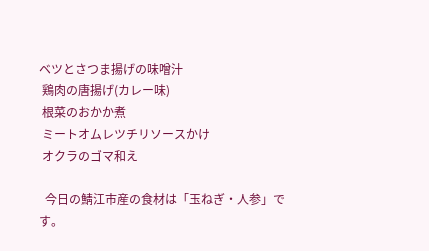ベツとさつま揚げの味噌汁
 鶏肉の唐揚げ(カレー味)
 根菜のおかか煮
 ミートオムレツチリソースかけ
 オクラのゴマ和え

  今日の鯖江市産の食材は「玉ねぎ・人参」です。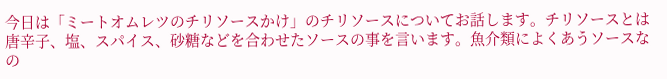今日は「ミートオムレツのチリソースかけ」のチリソースについてお話します。チリソースとは唐辛子、塩、スパイス、砂糖などを合わせたソースの事を言います。魚介類によくあうソースなの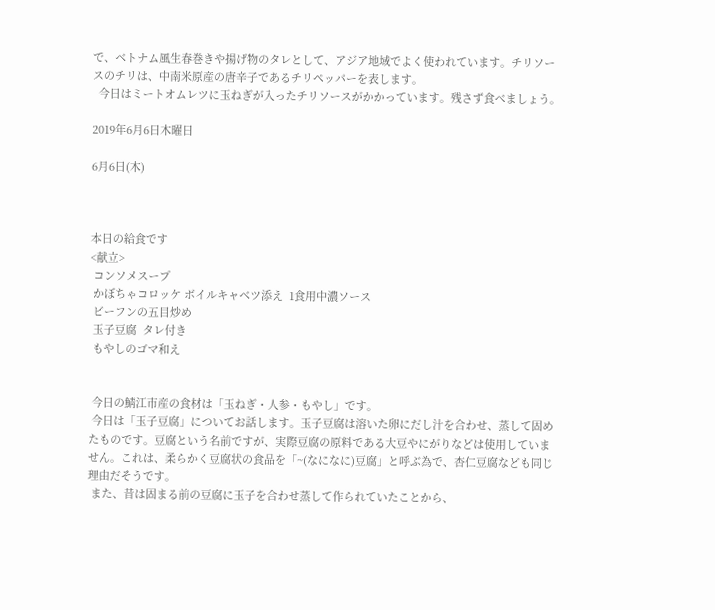で、ベトナム風生春巻きや揚げ物のタレとして、アジア地域でよく使われています。チリソースのチリは、中南米原産の唐辛子であるチリペッパーを表します。
  今日はミートオムレツに玉ねぎが入ったチリソースがかかっています。残さず食べましょう。

2019年6月6日木曜日

6月6日(木)



本日の給食です
<献立>
 コンソメスープ
 かぼちゃコロッケ ボイルキャベツ添え  1食用中濃ソース
 ビーフンの五目炒め
 玉子豆腐  タレ付き
 もやしのゴマ和え


 今日の鯖江市産の食材は「玉ねぎ・人参・もやし」です。
 今日は「玉子豆腐」についてお話します。玉子豆腐は溶いた卵にだし汁を合わせ、蒸して固めたものです。豆腐という名前ですが、実際豆腐の原料である大豆やにがりなどは使用していません。これは、柔らかく豆腐状の食品を「~(なになに)豆腐」と呼ぶ為で、杏仁豆腐なども同じ理由だそうです。
 また、昔は固まる前の豆腐に玉子を合わせ蒸して作られていたことから、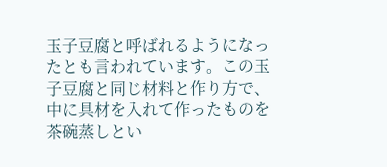玉子豆腐と呼ばれるようになったとも言われています。この玉子豆腐と同じ材料と作り方で、中に具材を入れて作ったものを茶碗蒸しとい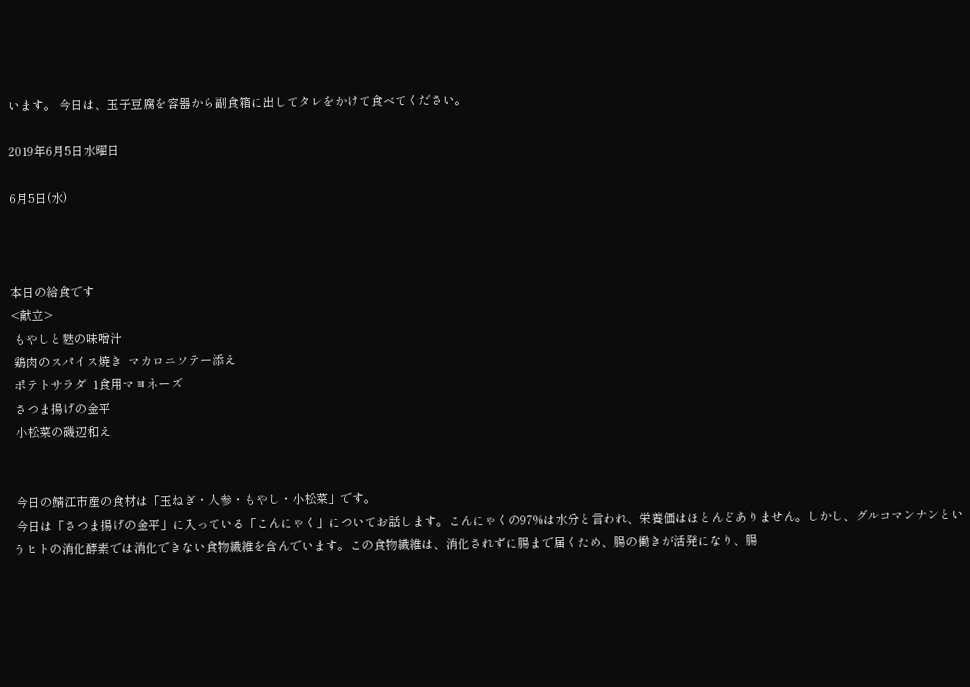います。 今日は、玉子豆腐を容器から副食箱に出してタレをかけて食べてください。

2019年6月5日水曜日

6月5日(水)



本日の給食です
<献立>
 もやしと麩の味噌汁
 鶏肉のスパイス焼き  マカロニソテー添え
 ポテトサラダ  1食用マヨネーズ
 さつま揚げの金平
 小松菜の磯辺和え


 今日の鯖江市産の食材は「玉ねぎ・人参・もやし・小松菜」です。
 今日は「さつま揚げの金平」に入っている「こんにゃく」についてお話します。こんにゃくの97%は水分と言われ、栄養価はほとんどありません。しかし、グルコマンナンというヒトの消化酵素では消化できない食物繊維を含んでいます。この食物繊維は、消化されずに腸まで届くため、腸の働きが活発になり、腸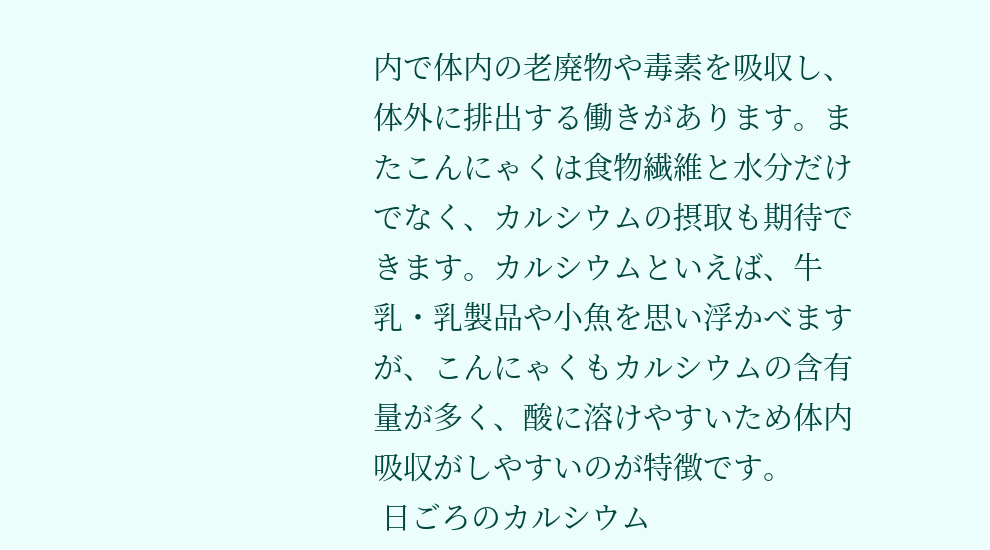内で体内の老廃物や毒素を吸収し、体外に排出する働きがあります。またこんにゃくは食物繊維と水分だけでなく、カルシウムの摂取も期待できます。カルシウムといえば、牛乳・乳製品や小魚を思い浮かべますが、こんにゃくもカルシウムの含有量が多く、酸に溶けやすいため体内吸収がしやすいのが特徴です。
 日ごろのカルシウム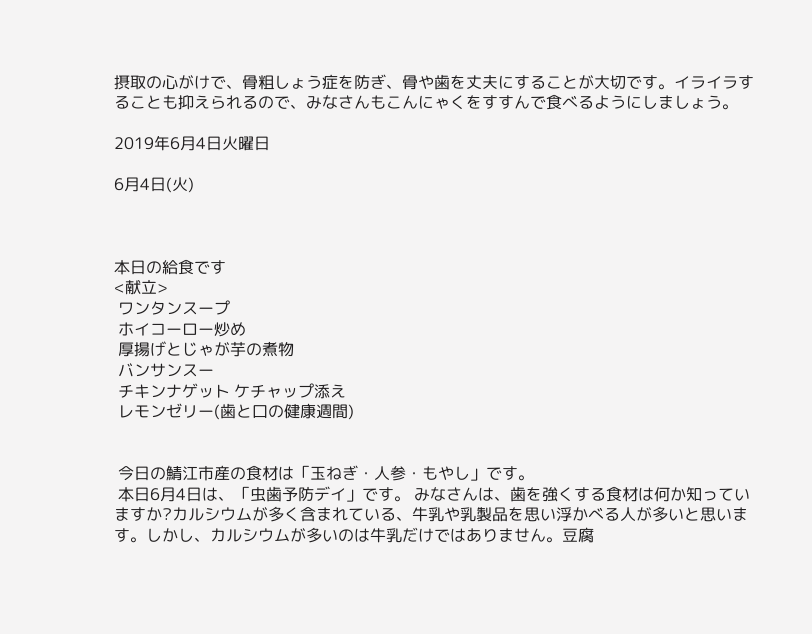摂取の心がけで、骨粗しょう症を防ぎ、骨や歯を丈夫にすることが大切です。イライラすることも抑えられるので、みなさんもこんにゃくをすすんで食べるようにしましょう。

2019年6月4日火曜日

6月4日(火)



本日の給食です
<献立>
 ワンタンスープ
 ホイコーロー炒め
 厚揚げとじゃが芋の煮物
 バンサンスー
 チキンナゲット ケチャップ添え
 レモンゼリー(歯と口の健康週間)


 今日の鯖江市産の食材は「玉ねぎ・人参・もやし」です。
 本日6月4日は、「虫歯予防デイ」です。 みなさんは、歯を強くする食材は何か知っていますか?カルシウムが多く含まれている、牛乳や乳製品を思い浮かべる人が多いと思います。しかし、カルシウムが多いのは牛乳だけではありません。豆腐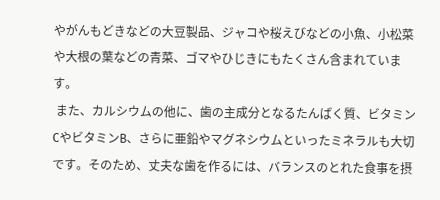やがんもどきなどの大豆製品、ジャコや桜えびなどの小魚、小松菜や大根の葉などの青菜、ゴマやひじきにもたくさん含まれています。
 また、カルシウムの他に、歯の主成分となるたんぱく質、ビタミンCやビタミンB、さらに亜鉛やマグネシウムといったミネラルも大切です。そのため、丈夫な歯を作るには、バランスのとれた食事を摂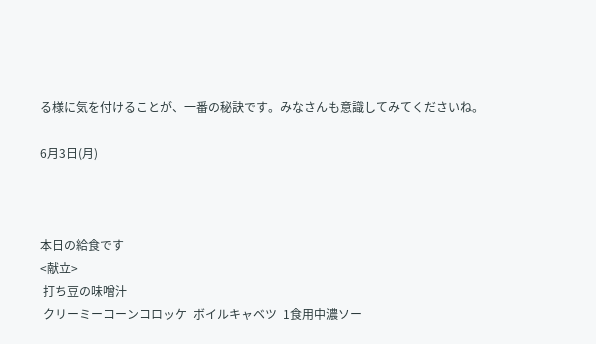る様に気を付けることが、一番の秘訣です。みなさんも意識してみてくださいね。

6月3日(月)



本日の給食です
<献立>
 打ち豆の味噌汁
 クリーミーコーンコロッケ  ボイルキャベツ  1食用中濃ソー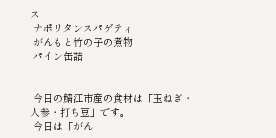ス
 ナポリタンスパゲティ
 がんもと竹の子の煮物
 パイン缶詰


 今日の鯖江市産の食材は「玉ねぎ・人参・打ち豆」です。
 今日は「がん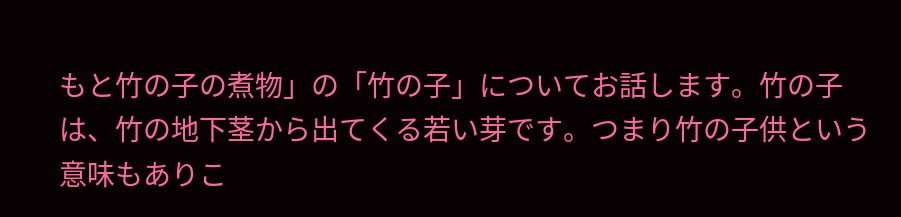もと竹の子の煮物」の「竹の子」についてお話します。竹の子は、竹の地下茎から出てくる若い芽です。つまり竹の子供という意味もありこ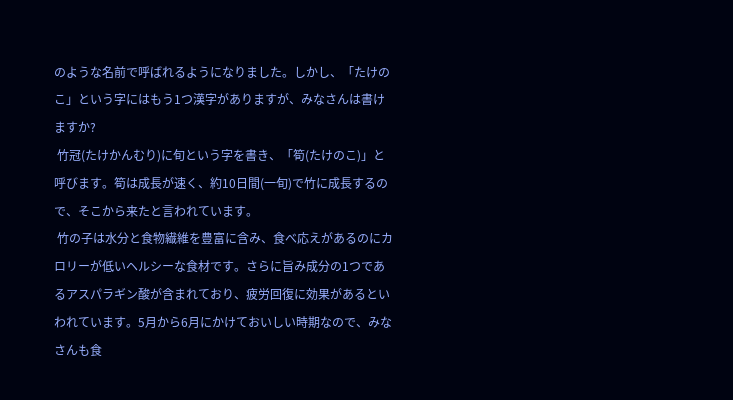のような名前で呼ばれるようになりました。しかし、「たけのこ」という字にはもう1つ漢字がありますが、みなさんは書けますか?
 竹冠(たけかんむり)に旬という字を書き、「筍(たけのこ)」と呼びます。筍は成長が速く、約10日間(一旬)で竹に成長するので、そこから来たと言われています。
 竹の子は水分と食物繊維を豊富に含み、食べ応えがあるのにカロリーが低いヘルシーな食材です。さらに旨み成分の1つであるアスパラギン酸が含まれており、疲労回復に効果があるといわれています。5月から6月にかけておいしい時期なので、みなさんも食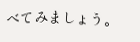べてみましょう。